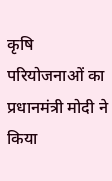कृषि परियोजनाओं का प्रधानमंत्री मोदी ने किया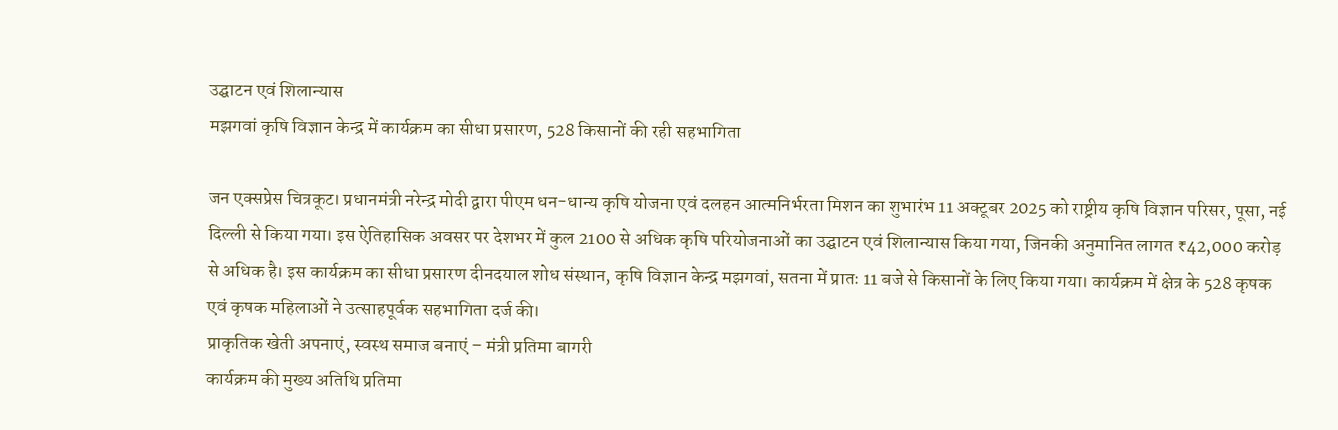उद्घाटन एवं शिलान्यास
मझगवां कृषि विज्ञान केन्द्र में कार्यक्रम का सीधा प्रसारण, 528 किसानों की रही सहभागिता

जन एक्सप्रेस चित्रकूट। प्रधानमंत्री नरेन्द्र मोदी द्वारा पीएम धन-धान्य कृषि योजना एवं दलहन आत्मनिर्भरता मिशन का शुभारंभ 11 अक्टूबर 2025 को राष्ट्रीय कृषि विज्ञान परिसर, पूसा, नई दिल्ली से किया गया। इस ऐतिहासिक अवसर पर देशभर में कुल 2100 से अधिक कृषि परियोजनाओं का उद्घाटन एवं शिलान्यास किया गया, जिनकी अनुमानित लागत ₹42,000 करोड़ से अधिक है। इस कार्यक्रम का सीधा प्रसारण दीनदयाल शोध संस्थान, कृषि विज्ञान केन्द्र मझगवां, सतना में प्रातः 11 बजे से किसानों के लिए किया गया। कार्यक्रम में क्षेत्र के 528 कृषक एवं कृषक महिलाओं ने उत्साहपूर्वक सहभागिता दर्ज की।
प्राकृतिक खेती अपनाएं, स्वस्थ समाज बनाएं – मंत्री प्रतिमा बागरी
कार्यक्रम की मुख्य अतिथि प्रतिमा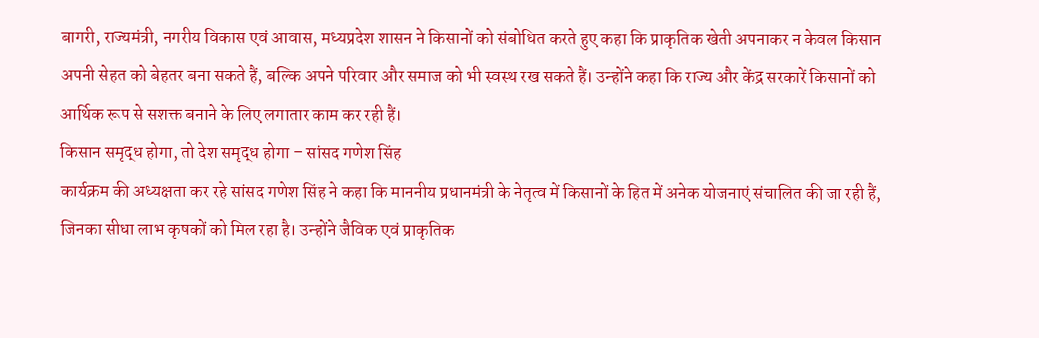बागरी, राज्यमंत्री, नगरीय विकास एवं आवास, मध्यप्रदेश शासन ने किसानों को संबोधित करते हुए कहा कि प्राकृतिक खेती अपनाकर न केवल किसान अपनी सेहत को बेहतर बना सकते हैं, बल्कि अपने परिवार और समाज को भी स्वस्थ रख सकते हैं। उन्होंने कहा कि राज्य और केंद्र सरकारें किसानों को आर्थिक रूप से सशक्त बनाने के लिए लगातार काम कर रही हैं।
किसान समृद्ध होगा, तो देश समृद्ध होगा – सांसद गणेश सिंह
कार्यक्रम की अध्यक्षता कर रहे सांसद गणेश सिंह ने कहा कि माननीय प्रधानमंत्री के नेतृत्व में किसानों के हित में अनेक योजनाएं संचालित की जा रही हैं, जिनका सीधा लाभ कृषकों को मिल रहा है। उन्होंने जैविक एवं प्राकृतिक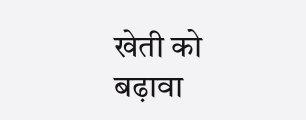खेती को बढ़ावा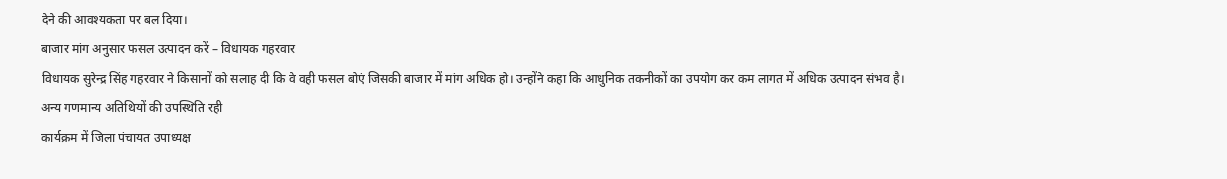देने की आवश्यकता पर बल दिया।
बाजार मांग अनुसार फसल उत्पादन करें – विधायक गहरवार
विधायक सुरेन्द्र सिंह गहरवार ने किसानों को सलाह दी कि वे वही फसल बोएं जिसकी बाजार में मांग अधिक हो। उन्होंने कहा कि आधुनिक तकनीकों का उपयोग कर कम लागत में अधिक उत्पादन संभव है।
अन्य गणमान्य अतिथियों की उपस्थिति रही
कार्यक्रम में जिला पंचायत उपाध्यक्ष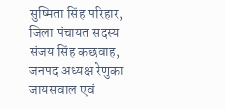सुष्मिता सिंह परिहार, जिला पंचायत सदस्य संजय सिंह कछवाह, जनपद अध्यक्ष रेणुका जायसवाल एवं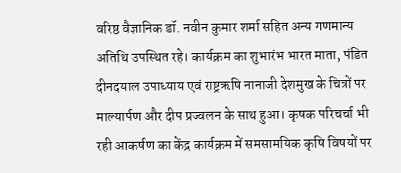वरिष्ठ वैज्ञानिक डॉ. नवीन कुमार शर्मा सहित अन्य गणमान्य अतिथि उपस्थित रहे। कार्यक्रम का शुभारंभ भारत माता, पंडित दीनदयाल उपाध्याय एवं राष्ट्रऋषि नानाजी देशमुख के चित्रों पर माल्यार्पण और दीप प्रज्वलन के साथ हुआ। कृषक परिचर्चा भी रही आकर्षण का केंद्र कार्यक्रम में समसामयिक कृषि विषयों पर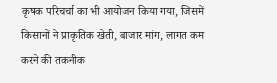कृषक परिचर्चा का भी आयोजन किया गया, जिसमें किसानों ने प्राकृतिक खेती, बाजार मांग, लागत कम करने की तकनीक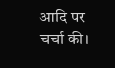आदि पर चर्चा की।